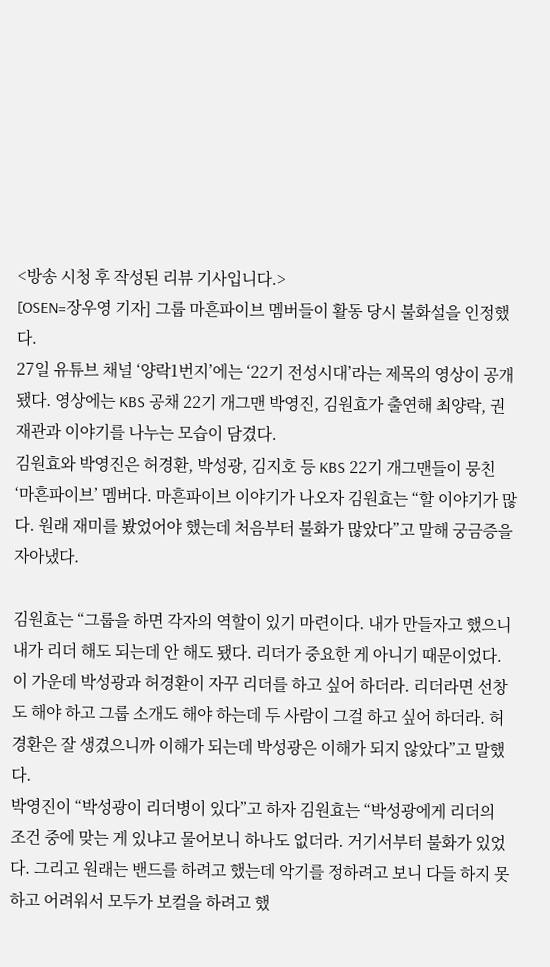<방송 시청 후 작성된 리뷰 기사입니다.>
[OSEN=장우영 기자] 그룹 마흔파이브 멤버들이 활동 당시 불화설을 인정했다.
27일 유튜브 채널 ‘양락1번지’에는 ‘22기 전성시대’라는 제목의 영상이 공개됐다. 영상에는 KBS 공채 22기 개그맨 박영진, 김원효가 출연해 최양락, 권재관과 이야기를 나누는 모습이 담겼다.
김원효와 박영진은 허경환, 박성광, 김지호 등 KBS 22기 개그맨들이 뭉친 ‘마흔파이브’ 멤버다. 마흔파이브 이야기가 나오자 김원효는 “할 이야기가 많다. 원래 재미를 봤었어야 했는데 처음부터 불화가 많았다”고 말해 궁금증을 자아냈다.

김원효는 “그룹을 하면 각자의 역할이 있기 마련이다. 내가 만들자고 했으니 내가 리더 해도 되는데 안 해도 됐다. 리더가 중요한 게 아니기 때문이었다. 이 가운데 박성광과 허경환이 자꾸 리더를 하고 싶어 하더라. 리더라면 선창도 해야 하고 그룹 소개도 해야 하는데 두 사람이 그걸 하고 싶어 하더라. 허경환은 잘 생겼으니까 이해가 되는데 박성광은 이해가 되지 않았다”고 말했다.
박영진이 “박성광이 리더병이 있다”고 하자 김원효는 “박성광에게 리더의 조건 중에 맞는 게 있냐고 물어보니 하나도 없더라. 거기서부터 불화가 있었다. 그리고 원래는 밴드를 하려고 했는데 악기를 정하려고 보니 다들 하지 못하고 어려워서 모두가 보컬을 하려고 했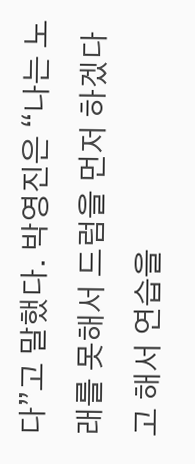다”고 말했다. 박영진은 “나는 노래를 못해서 드럼을 먼저 하겠다고 해서 연습을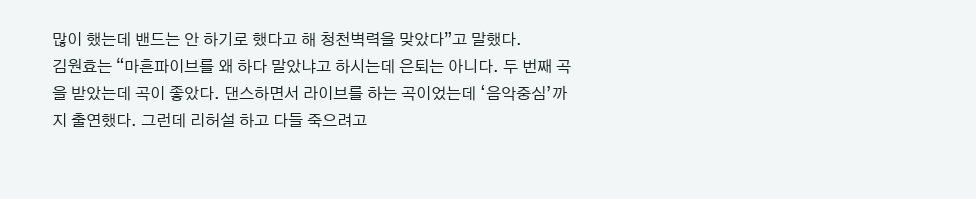많이 했는데 밴드는 안 하기로 했다고 해 청천벽력을 맞았다”고 말했다.
김원효는 “마흔파이브를 왜 하다 말았냐고 하시는데 은퇴는 아니다. 두 번째 곡을 받았는데 곡이 좋았다. 댄스하면서 라이브를 하는 곡이었는데 ‘음악중심’까지 출연했다. 그런데 리허설 하고 다들 죽으려고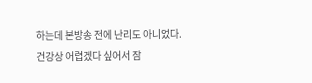하는데 본방송 전에 난리도 아니었다. 건강상 어렵겠다 싶어서 잠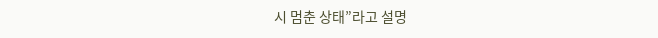시 멈춘 상태”라고 설명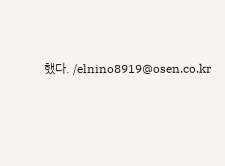했다. /elnino8919@osen.co.kr